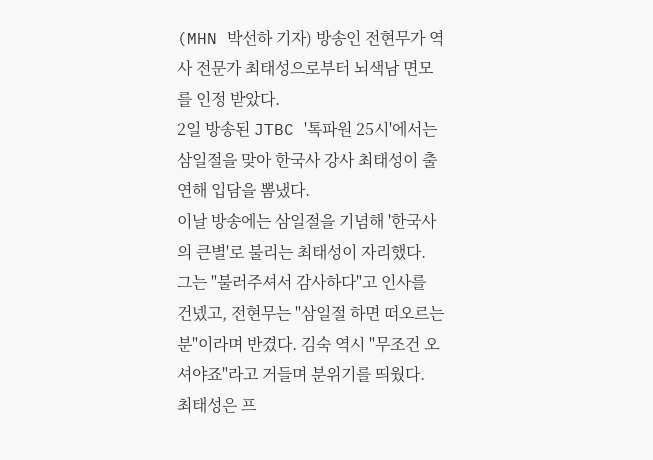(MHN 박선하 기자) 방송인 전현무가 역사 전문가 최태성으로부터 뇌색남 면모를 인정 받았다.
2일 방송된 JTBC '톡파원 25시'에서는 삼일절을 맞아 한국사 강사 최태성이 출연해 입담을 뽐냈다.
이날 방송에는 삼일절을 기념해 '한국사의 큰별'로 불리는 최태성이 자리했다. 그는 "불러주셔서 감사하다"고 인사를 건넸고, 전현무는 "삼일절 하면 떠오르는 분"이라며 반겼다. 김숙 역시 "무조건 오셔야죠"라고 거들며 분위기를 띄웠다.
최태성은 프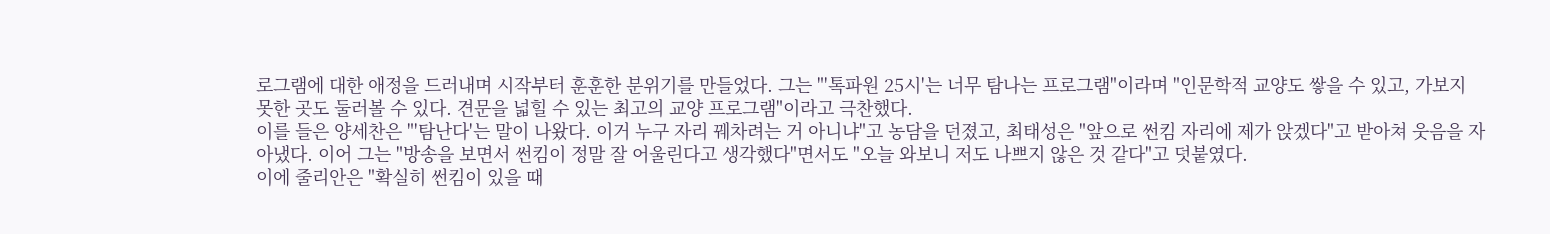로그램에 대한 애정을 드러내며 시작부터 훈훈한 분위기를 만들었다. 그는 "'톡파원 25시'는 너무 탐나는 프로그램"이라며 "인문학적 교양도 쌓을 수 있고, 가보지 못한 곳도 둘러볼 수 있다. 견문을 넓힐 수 있는 최고의 교양 프로그램"이라고 극찬했다.
이를 들은 양세찬은 "'탐난다'는 말이 나왔다. 이거 누구 자리 꿰차려는 거 아니냐"고 농담을 던졌고, 최태성은 "앞으로 썬킴 자리에 제가 앉겠다"고 받아쳐 웃음을 자아냈다. 이어 그는 "방송을 보면서 썬킴이 정말 잘 어울린다고 생각했다"면서도 "오늘 와보니 저도 나쁘지 않은 것 같다"고 덧붙였다.
이에 줄리안은 "확실히 썬킴이 있을 때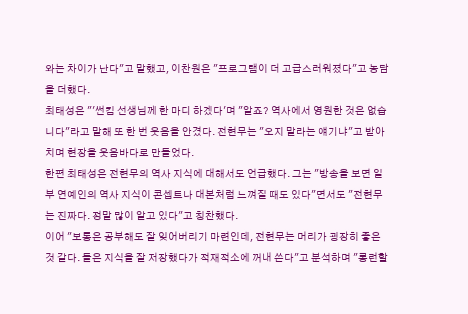와는 차이가 난다"고 말했고, 이찬원은 "프로그램이 더 고급스러워졌다"고 농담을 더했다.
최태성은 "'썬킴 선생님께 한 마디 하겠다'며 "알죠? 역사에서 영원한 것은 없습니다"라고 말해 또 한 번 웃음을 안겼다. 전현무는 "오지 말라는 얘기냐"고 받아치며 현장을 웃음바다로 만들었다.
한편 최태성은 전현무의 역사 지식에 대해서도 언급했다. 그는 "방송을 보면 일부 연예인의 역사 지식이 콘셉트나 대본처럼 느껴질 때도 있다"면서도 "전현무는 진짜다. 정말 많이 알고 있다"고 칭찬했다.
이어 "보통은 공부해도 잘 잊어버리기 마련인데, 전현무는 머리가 굉장히 좋은 것 같다. 들은 지식을 잘 저장했다가 적재적소에 꺼내 쓴다"고 분석하며 "롱런할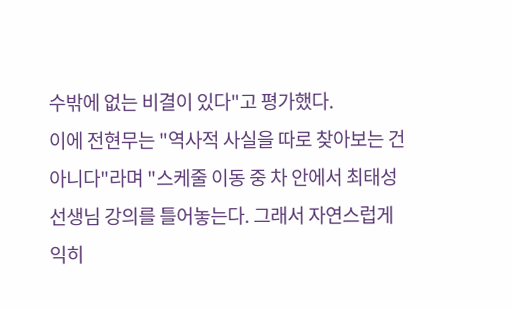수밖에 없는 비결이 있다"고 평가했다.
이에 전현무는 "역사적 사실을 따로 찾아보는 건 아니다"라며 "스케줄 이동 중 차 안에서 최태성 선생님 강의를 틀어놓는다. 그래서 자연스럽게 익히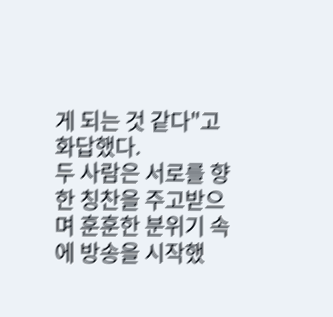게 되는 것 같다"고 화답했다.
두 사람은 서로를 향한 칭찬을 주고받으며 훈훈한 분위기 속에 방송을 시작했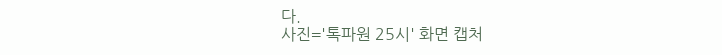다.
사진='톡파원 25시' 화면 캡처